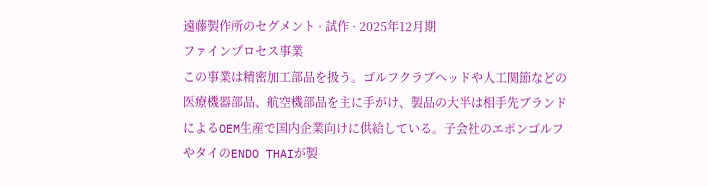遠藤製作所のセグメント · 試作 · 2025年12月期
ファインプロセス事業
この事業は精密加工部品を扱う。ゴルフクラブヘッドや人工関節などの医療機器部品、航空機部品を主に手がけ、製品の大半は相手先ブランドによるOEM生産で国内企業向けに供給している。子会社のエポンゴルフやタイのENDO THAIが製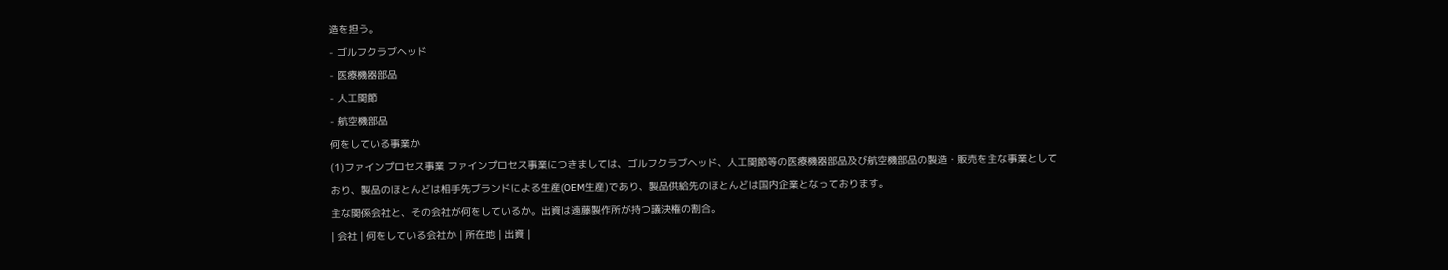造を担う。
- ゴルフクラブヘッド
- 医療機器部品
- 人工関節
- 航空機部品
何をしている事業か
(1)ファインプロセス事業 ファインプロセス事業につきましては、ゴルフクラブヘッド、人工関節等の医療機器部品及び航空機部品の製造・販売を主な事業としており、製品のほとんどは相手先ブランドによる生産(OEM生産)であり、製品供給先のほとんどは国内企業となっております。
主な関係会社と、その会社が何をしているか。出資は遠藤製作所が持つ議決権の割合。
| 会社 | 何をしている会社か | 所在地 | 出資 |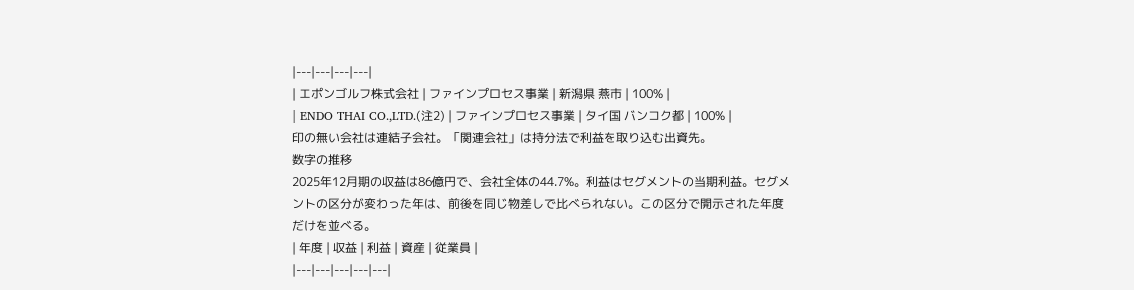|---|---|---|---|
| エポンゴルフ株式会社 | ファインプロセス事業 | 新潟県 燕市 | 100% |
| ENDO THAI CO.,LTD.(注2) | ファインプロセス事業 | タイ国 バンコク都 | 100% |
印の無い会社は連結子会社。「関連会社」は持分法で利益を取り込む出資先。
数字の推移
2025年12月期の収益は86億円で、会社全体の44.7%。利益はセグメントの当期利益。セグメントの区分が変わった年は、前後を同じ物差しで比べられない。この区分で開示された年度だけを並べる。
| 年度 | 収益 | 利益 | 資産 | 従業員 |
|---|---|---|---|---|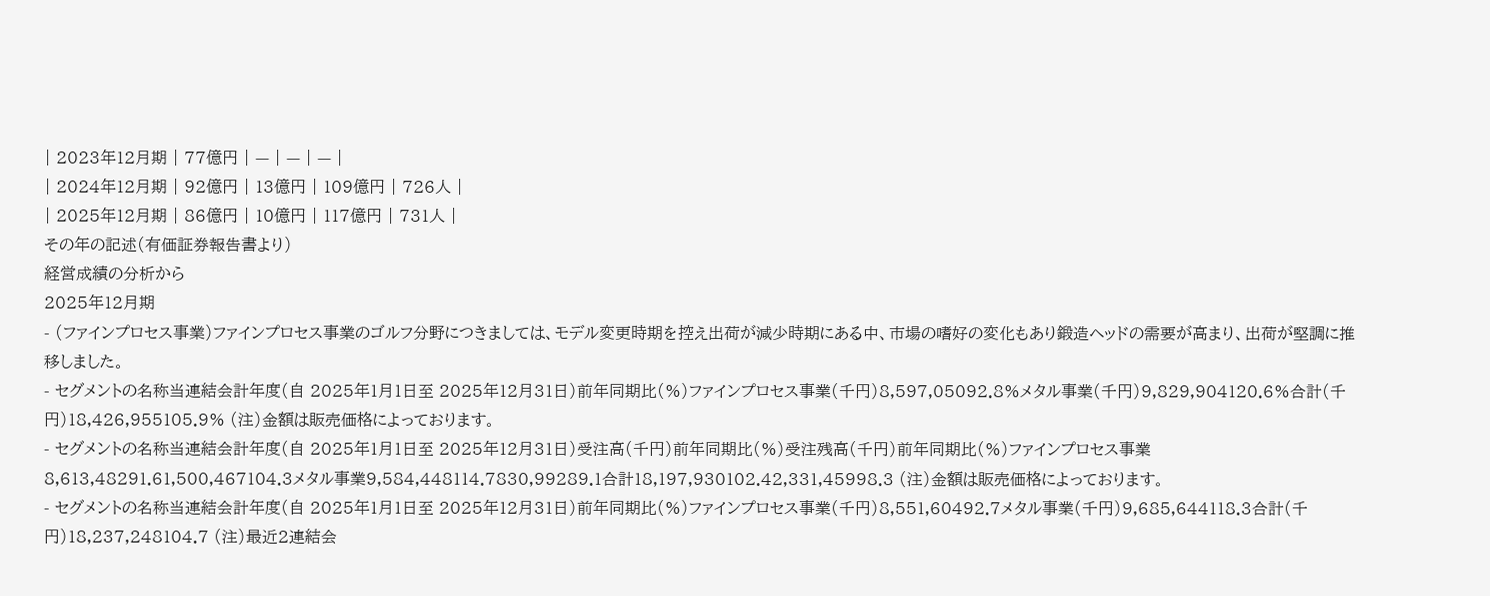| 2023年12月期 | 77億円 | — | — | — |
| 2024年12月期 | 92億円 | 13億円 | 109億円 | 726人 |
| 2025年12月期 | 86億円 | 10億円 | 117億円 | 731人 |
その年の記述(有価証券報告書より)
経営成績の分析から
2025年12月期
- (ファインプロセス事業)ファインプロセス事業のゴルフ分野につきましては、モデル変更時期を控え出荷が減少時期にある中、市場の嗜好の変化もあり鍛造ヘッドの需要が高まり、出荷が堅調に推移しました。
- セグメントの名称当連結会計年度(自 2025年1月1日至 2025年12月31日)前年同期比(%)ファインプロセス事業(千円)8,597,05092.8%メタル事業(千円)9,829,904120.6%合計(千円)18,426,955105.9% (注)金額は販売価格によっております。
- セグメントの名称当連結会計年度(自 2025年1月1日至 2025年12月31日)受注高(千円)前年同期比(%)受注残高(千円)前年同期比(%)ファインプロセス事業8,613,48291.61,500,467104.3メタル事業9,584,448114.7830,99289.1合計18,197,930102.42,331,45998.3 (注)金額は販売価格によっております。
- セグメントの名称当連結会計年度(自 2025年1月1日至 2025年12月31日)前年同期比(%)ファインプロセス事業(千円)8,551,60492.7メタル事業(千円)9,685,644118.3合計(千円)18,237,248104.7 (注)最近2連結会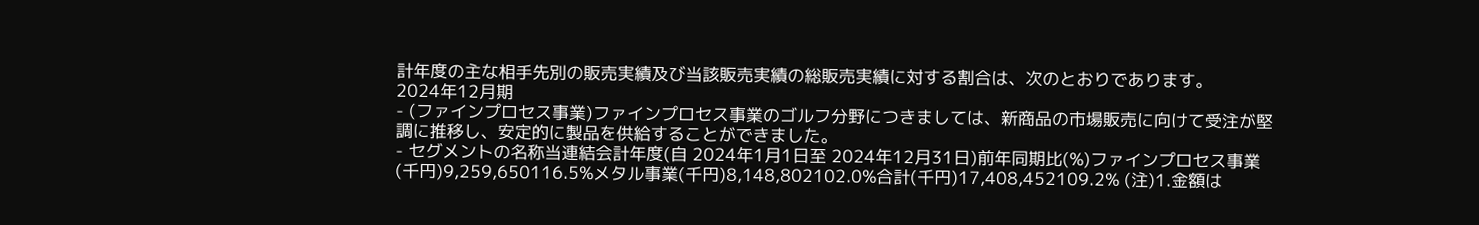計年度の主な相手先別の販売実績及び当該販売実績の総販売実績に対する割合は、次のとおりであります。
2024年12月期
- (ファインプロセス事業)ファインプロセス事業のゴルフ分野につきましては、新商品の市場販売に向けて受注が堅調に推移し、安定的に製品を供給することができました。
- セグメントの名称当連結会計年度(自 2024年1月1日至 2024年12月31日)前年同期比(%)ファインプロセス事業(千円)9,259,650116.5%メタル事業(千円)8,148,802102.0%合計(千円)17,408,452109.2% (注)1.金額は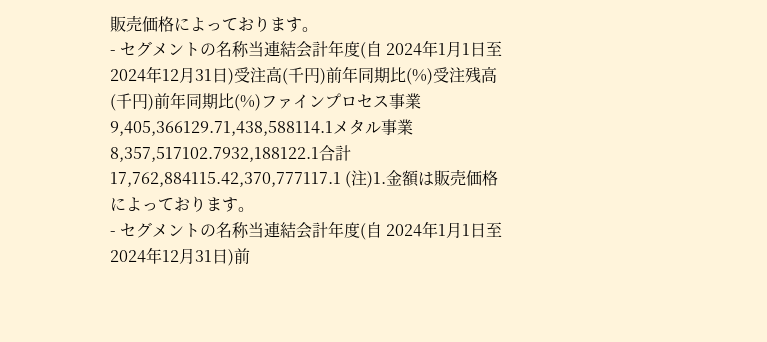販売価格によっております。
- セグメントの名称当連結会計年度(自 2024年1月1日至 2024年12月31日)受注高(千円)前年同期比(%)受注残高(千円)前年同期比(%)ファインプロセス事業9,405,366129.71,438,588114.1メタル事業8,357,517102.7932,188122.1合計17,762,884115.42,370,777117.1 (注)1.金額は販売価格によっております。
- セグメントの名称当連結会計年度(自 2024年1月1日至 2024年12月31日)前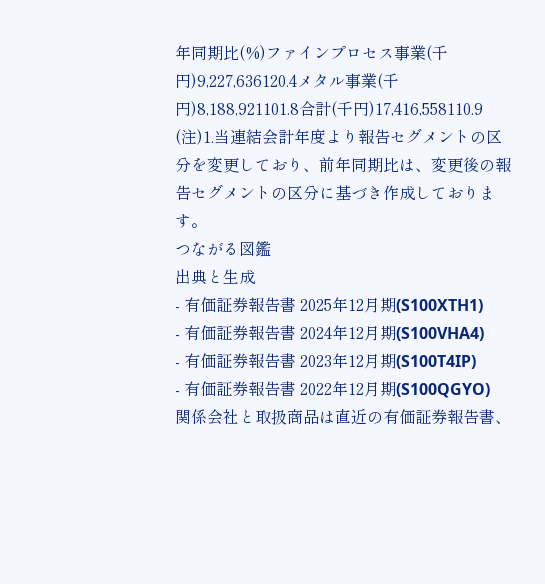年同期比(%)ファインプロセス事業(千円)9,227,636120.4メタル事業(千円)8,188,921101.8合計(千円)17,416,558110.9 (注)1.当連結会計年度より報告セグメントの区分を変更しており、前年同期比は、変更後の報告セグメントの区分に基づき作成しております。
つながる図鑑
出典と生成
- 有価証券報告書 2025年12月期(S100XTH1)
- 有価証券報告書 2024年12月期(S100VHA4)
- 有価証券報告書 2023年12月期(S100T4IP)
- 有価証券報告書 2022年12月期(S100QGYO)
関係会社と取扱商品は直近の有価証券報告書、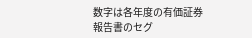数字は各年度の有価証券報告書のセグ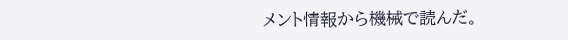メント情報から機械で読んだ。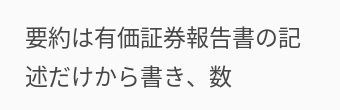要約は有価証券報告書の記述だけから書き、数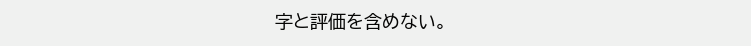字と評価を含めない。